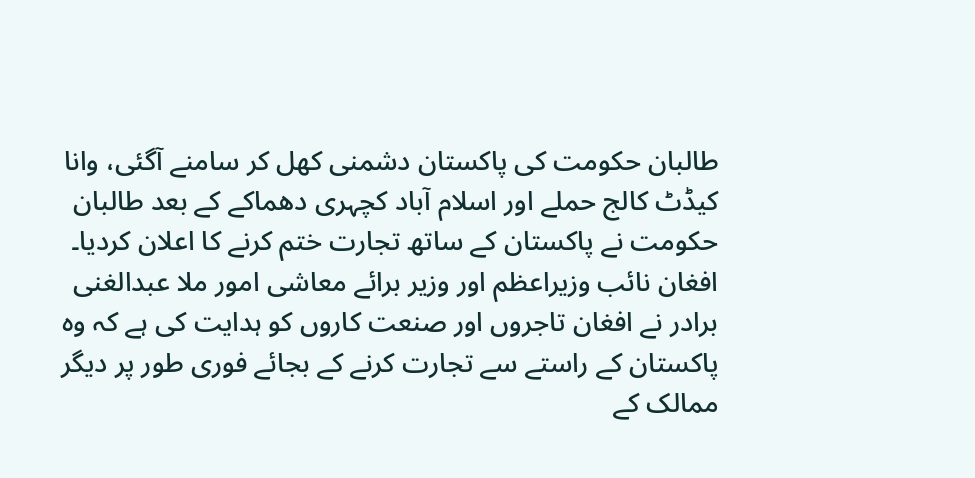طالبان حکومت کی پاکستان دشمنی کھل کر سامنے آگئی، وانا کیڈٹ کالج حملے اور اسلام آباد کچہری دھماکے کے بعد طالبان حکومت نے پاکستان کے ساتھ تجارت ختم کرنے کا اعلان کردیا۔
افغان نائب وزیراعظم اور وزیر برائے معاشی امور ملا عبدالغنی برادر نے افغان تاجروں اور صنعت کاروں کو ہدایت کی ہے کہ وہ پاکستان کے راستے سے تجارت کرنے کے بجائے فوری طور پر دیگر ممالک کے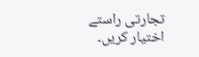تجارتی راستے اختیار کریں۔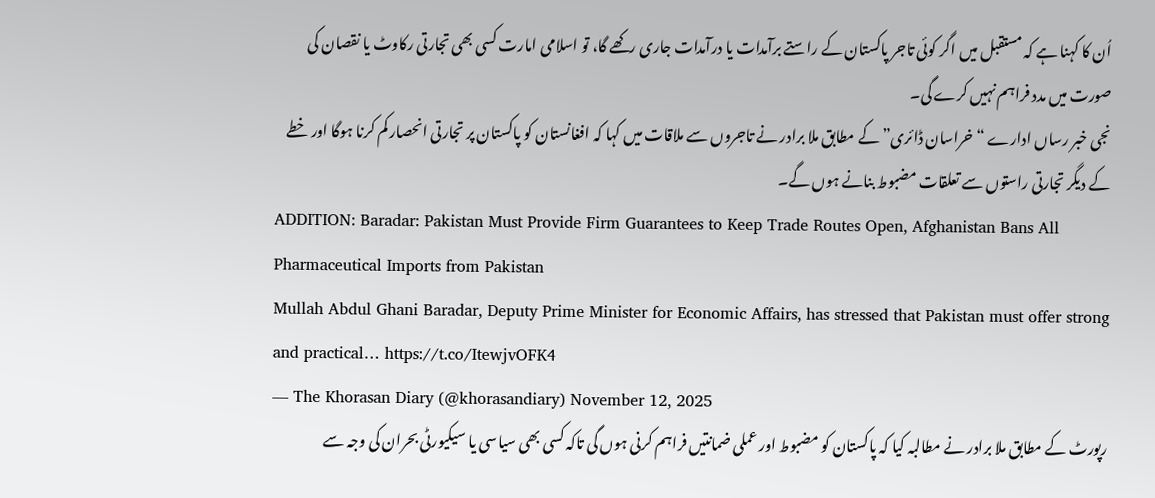اُن کا کہنا ہے کہ مستقبل میں اگر کوئی تاجر پاکستان کے راستے برآمدات یا درآمدات جاری رکھے گا، تو اسلامی امارت کسی بھی تجارتی رکاوٹ یا نقصان کی صورت میں مدد فراہم نہیں کرے گی۔
نجی خبر رساں ادارے “خراسان ڈائری” کے مطابق ملا برادر نے تاجروں سے ملاقات میں کہا کہ افغانستان کو پاکستان پر تجارتی انحصار کم کرنا ہوگا اور خطے کے دیگر تجارتی راستوں سے تعلقات مضبوط بنانے ہوں گے۔
ADDITION: Baradar: Pakistan Must Provide Firm Guarantees to Keep Trade Routes Open, Afghanistan Bans All Pharmaceutical Imports from Pakistan
Mullah Abdul Ghani Baradar, Deputy Prime Minister for Economic Affairs, has stressed that Pakistan must offer strong and practical… https://t.co/ItewjvOFK4
— The Khorasan Diary (@khorasandiary) November 12, 2025
رپورٹ کے مطابق ملا برادر نے مطالبہ کیا کہ پاکستان کو مضبوط اور عملی ضمانتیں فراہم کرنی ہوں گی تاکہ کسی بھی سیاسی یا سیکیورٹی بحران کی وجہ سے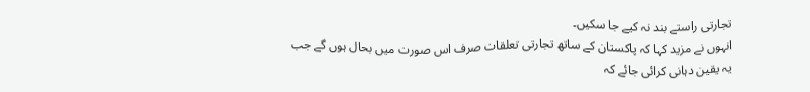تجارتی راستے بند نہ کیے جا سکیں۔
انہوں نے مزید کہا کہ پاکستان کے ساتھ تجارتی تعلقات صرف اس صورت میں بحال ہوں گے جب یہ یقین دہانی کرائی جائے کہ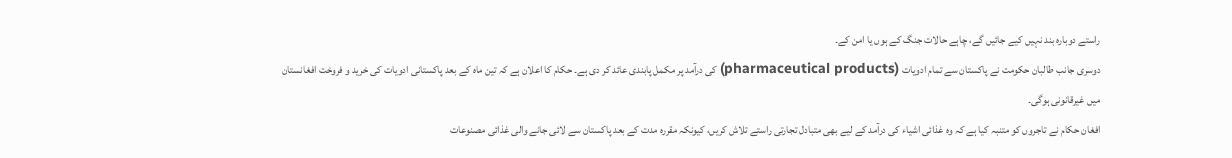راستے دوبارہ بند نہیں کیے جائیں گے، چاہے حالات جنگ کے ہوں یا امن کے۔
دوسری جانب طالبان حکومت نے پاکستان سے تمام ادویات (pharmaceutical products) کی درآمد پر مکمل پابندی عائد کر دی ہے۔ حکام کا اعلان ہے کہ تین ماہ کے بعد پاکستانی ادویات کی خرید و فروخت افغانستان میں غیرقانونی ہوگی۔
افغان حکام نے تاجروں کو متنبہ کیا ہے کہ وہ غذائی اشیاء کی درآمد کے لیے بھی متبادل تجارتی راستے تلاش کریں، کیونکہ مقررہ مدت کے بعد پاکستان سے لائی جانے والی غذائی مصنوعات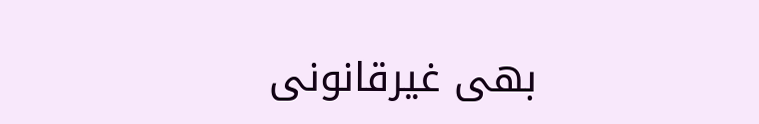بھی غیرقانونی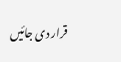قرار دی جائیں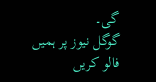گی۔
گوگل نیوز پر ہمیں فالو کریں